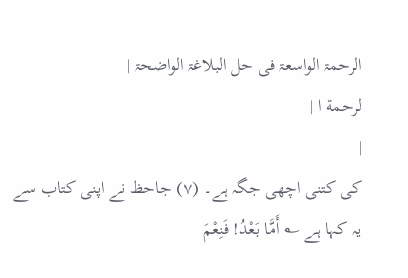الرحمۃ الواسعۃ فی حل البلاغۃ الواضحۃ |
لرحمة ا |
|
کی کتنی اچھی جگہ ہے۔ (۷) جاحظ نے اپنی کتاب سے یہ کہا ہے ؎ أَمَّا بَعْدُ! فَنِعْمَ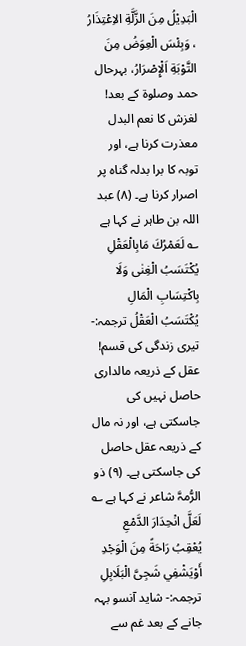الْبَدِیْلُ مِنَ الزَّلَّةِ الاِعْتِذَارُ ، وَبِئْسَ الْعِوَضُ مِنَ التَّوْبَةِ اَلْإِصْرَارُ، بہرحال حمد وصلوۃ کے بعد! لغزش کا نعم البدل معذرت کرنا ہے، اور توبہ کا برا بدلہ گناہ پر اصرار کرنا ہے۔ (۸) عبد اللہ بن طاہر نے کہا ہے ؎ لَعَمْرُكَ مَابِالْعَقْلِ یُکْتَسَبُ الْغِنٰی وَلَا بِاکْتِسَابِ الْمَالِ یُکْتَسَبُ الْعَقْلُ ترجمہ:- تیری زندگی کی قسم! عقل کے ذریعہ مالداری حاصل نہیں کی جاسکتی ہے، اور نہ مال کے ذریعہ عقل حاصل کی جاسکتی ہے۔ (۹) ذو الرُّمہَّ شاعر نے کہا ہے ؎ لَعَلَّ انْحِدَارَ الدَّمْعِ یُعْقِبُ رَاحَةً مِنَ الْوَجْدِ أَوْیَشْفِي شَجِیَّ الْبَلَابِلِ ترجمہ:- شاید آنسو بہہ جانے کے بعد غم سے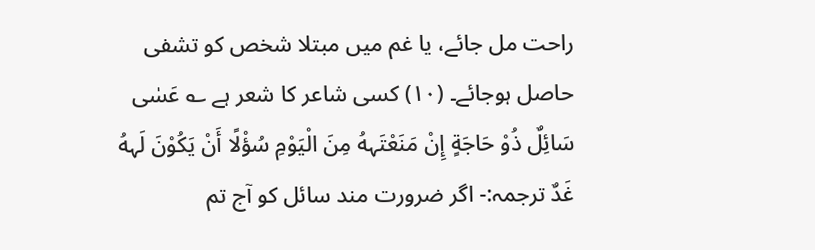راحت مل جائے، یا غم میں مبتلا شخص کو تشفی حاصل ہوجائے۔ (۱۰) کسی شاعر کا شعر ہے ؎ عَسٰی سَائِلٌ ذُوْ حَاجَةٍ إِنْ مَنَعْتَہهُ مِنَ الْیَوْمِ سُؤْلًا أَنْ یَکُوْنَ لَہهُ غَدٌ ترجمہ:- اگر ضرورت مند سائل کو آج تم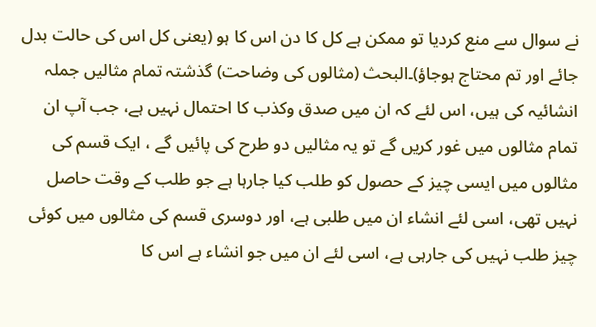نے سوال سے منع کردیا تو ممکن ہے کل کا دن اس کا ہو (یعنی کل اس کی حالت بدل جائے اور تم محتاج ہوجاؤ)۔البحث (مثالوں کی وضاحت) گذشتہ تمام مثالیں جملہ انشائیہ کی ہیں، اس لئے کہ ان میں صدق وکذب کا احتمال نہیں ہے، جب آپ ان تمام مثالوں میں غور کریں گے تو یہ مثالیں دو طرح کی پائیں گے ، ایک قسم کی مثالوں میں ایسی چیز کے حصول کو طلب کیا جارہا ہے جو طلب کے وقت حاصل نہیں تھی، اسی لئے انشاء ان میں طلبی ہے، اور دوسری قسم کی مثالوں میں کوئی چیز طلب نہیں کی جارہی ہے، اسی لئے ان میں جو انشاء ہے اس کا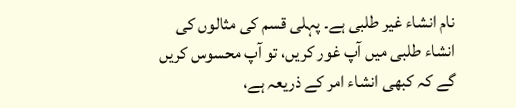نام انشاء غیر طلبی ہے۔ پہلی قسم کی مثالوں کی انشاء طلبی میں آپ غور کریں، تو آپ محسوس کریں گے کہ کبھی انشاء امر کے ذریعہ ہے،